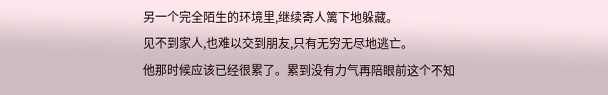另一个完全陌生的环境里,继续寄人篱下地躲藏。
见不到家人,也难以交到朋友,只有无穷无尽地逃亡。
他那时候应该已经很累了。累到没有力气再陪眼前这个不知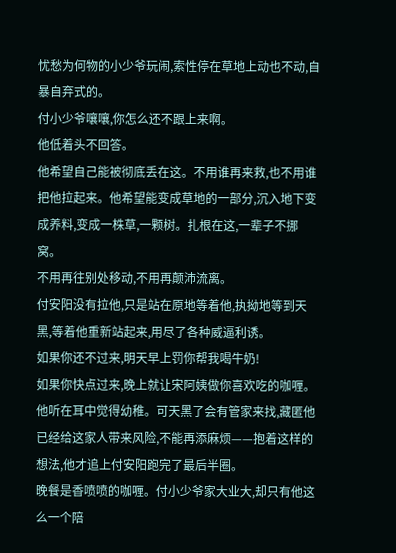忧愁为何物的小少爷玩闹,索性停在草地上动也不动,自暴自弃式的。
付小少爷嚷嚷,你怎么还不跟上来啊。
他低着头不回答。
他希望自己能被彻底丢在这。不用谁再来救,也不用谁把他拉起来。他希望能变成草地的一部分,沉入地下变成养料,变成一株草,一颗树。扎根在这,一辈子不挪窝。
不用再往别处移动,不用再颠沛流离。
付安阳没有拉他,只是站在原地等着他,执拗地等到天黑,等着他重新站起来,用尽了各种威逼利诱。
如果你还不过来,明天早上罚你帮我喝牛奶!
如果你快点过来,晚上就让宋阿姨做你喜欢吃的咖喱。
他听在耳中觉得幼稚。可天黑了会有管家来找,藏匿他已经给这家人带来风险,不能再添麻烦——抱着这样的想法,他才追上付安阳跑完了最后半圈。
晚餐是香喷喷的咖喱。付小少爷家大业大,却只有他这么一个陪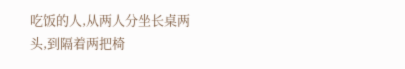吃饭的人,从两人分坐长桌两头,到隔着两把椅